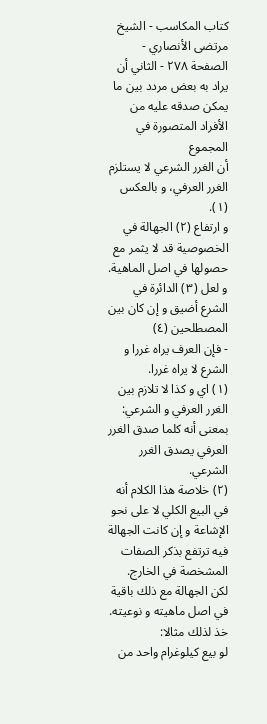كتاب المكاسب - الشيخ مرتضى الأنصاري - الصفحة ٢٧٨ - الثاني أن يراد به بعض مردد بين ما يمكن صدقه عليه من الأفراد المتصورة في المجموع
أن الغرر الشرعي لا يستلزم الغرر العرفي، و بالعكس (١).
و ارتفاع (٢) الجهالة في الخصوصية قد لا يثمر مع حصولها في اصل الماهية.
و لعل (٣) الدائرة في الشرع أضيق و إن كان بين المصطلحين (٤)
- فإن العرف يراه غررا و الشرع لا يراه غررا.
(١) اي و كذا لا تلازم بين الغرر العرفي و الشرعي:
بمعنى أنه كلما صدق الغرر العرفي يصدق الغرر الشرعي.
(٢) خلاصة هذا الكلام أنه في البيع الكلي لا على نحو الإشاعة و إن كانت الجهالة فيه ترتفع بذكر الصفات المشخصة في الخارج.
لكن الجهالة مع ذلك باقية في اصل ماهيته و نوعيته.
خذ لذلك مثالا:
لو بيع كيلوغرام واحد من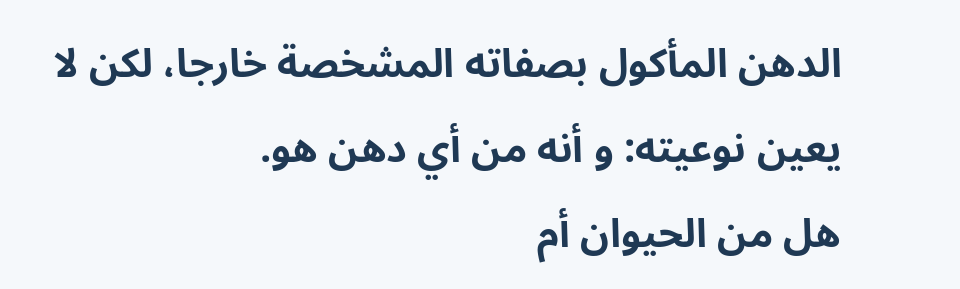الدهن المأكول بصفاته المشخصة خارجا، لكن لا يعين نوعيته: و أنه من أي دهن هو.
هل من الحيوان أم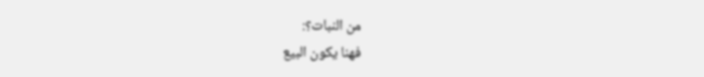من النبات؟:
فهنا يكون البيع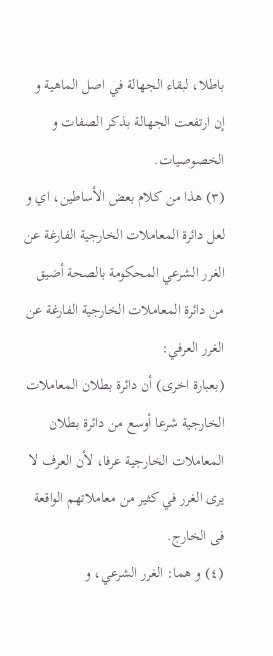باطلا، لبقاء الجهالة في اصل الماهية و إن ارتفعت الجهالة بذكر الصفات و الخصوصيات.
(٣) هذا من كلام بعض الأساطين، اي و لعل دائرة المعاملات الخارجية الفارغة عن الغرر الشرعي المحكومة بالصحة أضيق من دائرة المعاملات الخارجية الفارغة عن الغرر العرفي:
(بعبارة اخرى) أن دائرة بطلان المعاملات الخارجية شرعا أوسع من دائرة بطلان المعاملات الخارجية عرفا، لأن العرف لا يرى الغرر في كثير من معاملاتهم الواقعة فى الخارج.
(٤) و هما: الغرر الشرعي، و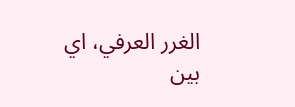الغرر العرفي، اي بين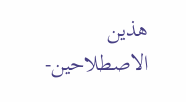هذين الاصطلاحين-